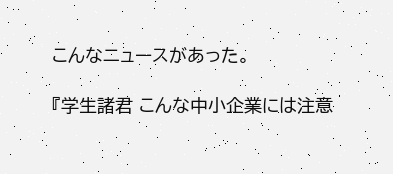こんなニュースがあった。

『学生諸君 こんな中小企業には注意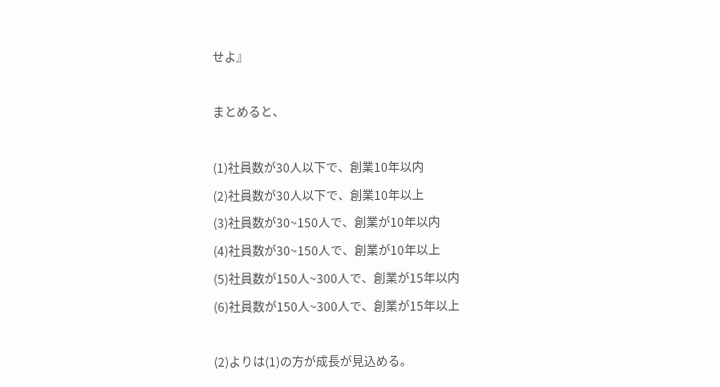せよ』

まとめると、

(1)社員数が30人以下で、創業10年以内
(2)社員数が30人以下で、創業10年以上
(3)社員数が30~150人で、創業が10年以内
(4)社員数が30~150人で、創業が10年以上
(5)社員数が150人~300人で、創業が15年以内
(6)社員数が150人~300人で、創業が15年以上

(2)よりは(1)の方が成長が見込める。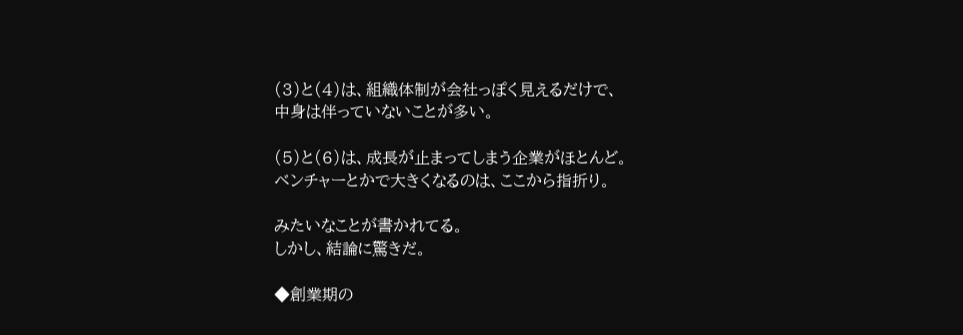(3)と(4)は、組織体制が会社っぽく見えるだけで、
中身は伴っていないことが多い。

(5)と(6)は、成長が止まってしまう企業がほとんど。
ベンチャーとかで大きくなるのは、ここから指折り。

みたいなことが書かれてる。
しかし、結論に驚きだ。

◆創業期の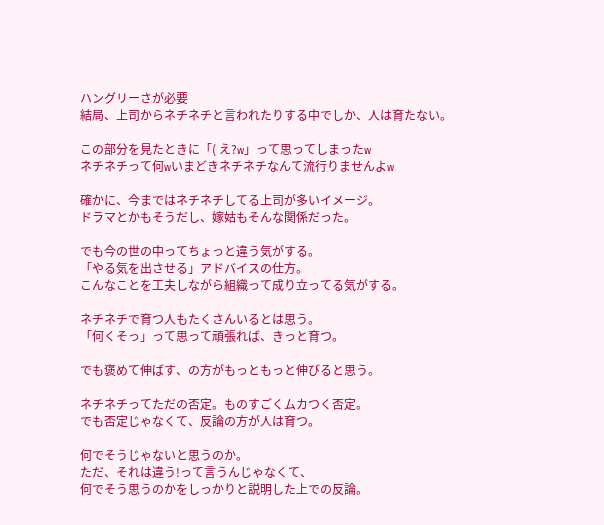ハングリーさが必要
結局、上司からネチネチと言われたりする中でしか、人は育たない。

この部分を見たときに「( え?w」って思ってしまったw
ネチネチって何wいまどきネチネチなんて流行りませんよw

確かに、今まではネチネチしてる上司が多いイメージ。
ドラマとかもそうだし、嫁姑もそんな関係だった。

でも今の世の中ってちょっと違う気がする。
「やる気を出させる」アドバイスの仕方。
こんなことを工夫しながら組織って成り立ってる気がする。

ネチネチで育つ人もたくさんいるとは思う。
「何くそっ」って思って頑張れば、きっと育つ。

でも褒めて伸ばす、の方がもっともっと伸びると思う。

ネチネチってただの否定。ものすごくムカつく否定。
でも否定じゃなくて、反論の方が人は育つ。

何でそうじゃないと思うのか。
ただ、それは違う!って言うんじゃなくて、
何でそう思うのかをしっかりと説明した上での反論。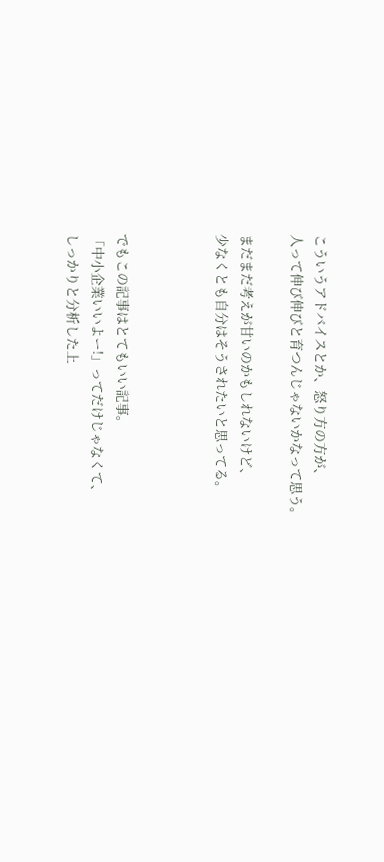こういうアドバイスとか、怒り方の方が、
人って伸び伸びと育つんじゃないかなって思う。

まだまだ考えが甘いのかもしれないけど、
少なくとも自分はそうされたいと思ってる。



でもこの記事はとてもいい記事。
「中小企業いいよー!」ってだけじゃなくて、
しっかりと分析した上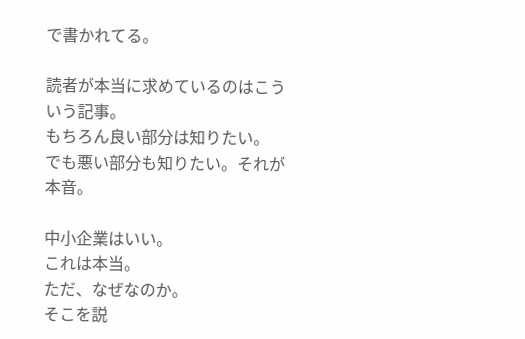で書かれてる。

読者が本当に求めているのはこういう記事。
もちろん良い部分は知りたい。
でも悪い部分も知りたい。それが本音。

中小企業はいい。
これは本当。
ただ、なぜなのか。
そこを説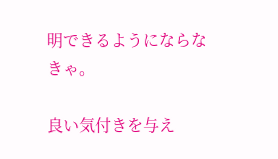明できるようにならなきゃ。

良い気付きを与え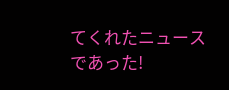てくれたニュースであった!